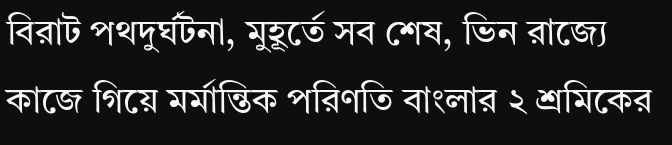বিরাট পথদুর্ঘটনা, মুহূর্তে সব শেষ, ভিন রাজ্যে কাজে গিয়ে মর্মান্তিক পরিণতি বাংলার ২ শ্রমিকের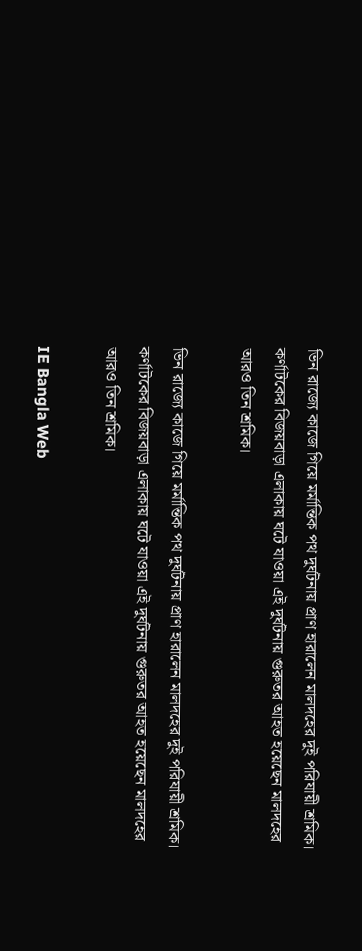ভিন রাজ্যে কাজে গিয়ে মর্মান্তিক পথ দুর্ঘটনায় প্রাণ হারালেন মালদহের দুই পরিযায়ী শ্রমিক। কর্ণাটকের বিজয়বাড়া এলাকায় ঘটে যাওয়া এই দুর্ঘটনায় গুরুতর আহত হয়েছেন মালদহের আরও তিন শ্রমিক।

ভিন রাজ্যে কাজে গিয়ে মর্মান্তিক পথ দুর্ঘটনায় প্রাণ হারালেন মালদহের দুই পরিযায়ী শ্রমিক। কর্ণাটকের বিজয়বাড়া এলাকায় ঘটে যাওয়া এই দুর্ঘটনায় গুরুতর আহত হয়েছেন মালদহের আরও তিন শ্রমিক।

IE Bangla Web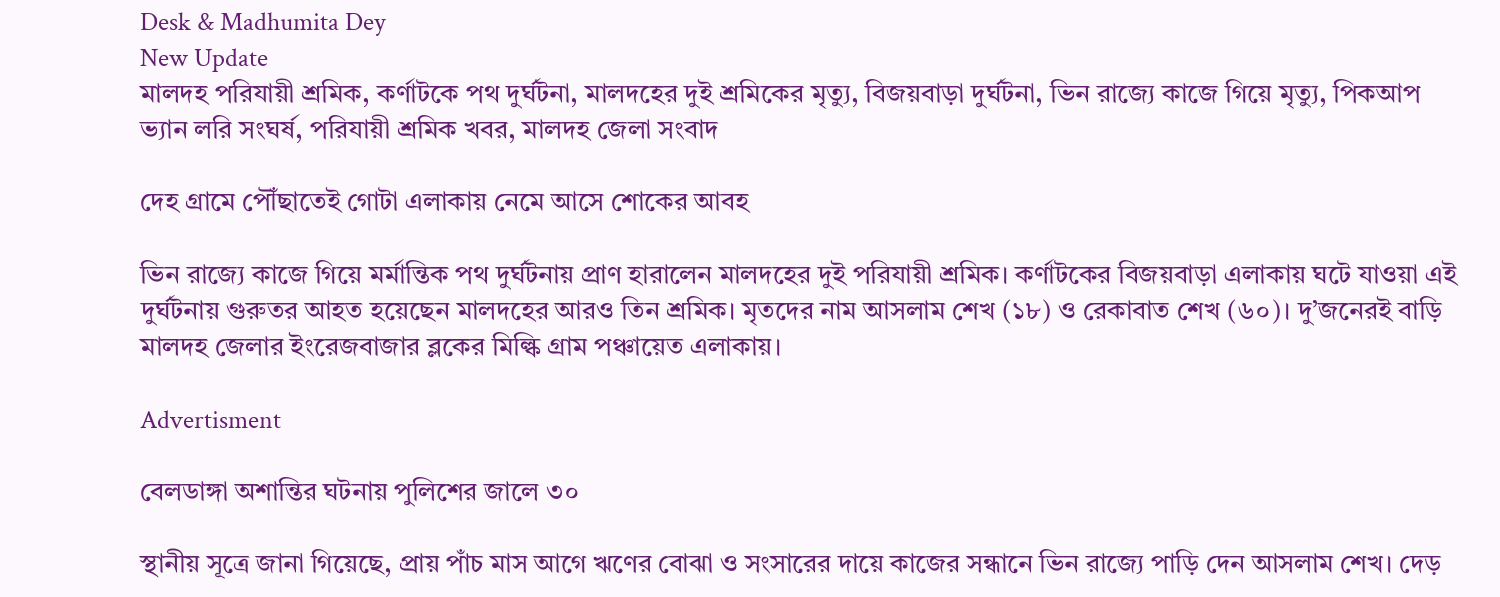Desk & Madhumita Dey
New Update
মালদহ পরিযায়ী শ্রমিক, কর্ণাটকে পথ দুর্ঘটনা, মালদহের দুই শ্রমিকের মৃত্যু, বিজয়বাড়া দুর্ঘটনা, ভিন রাজ্যে কাজে গিয়ে মৃত্যু, পিকআপ ভ্যান লরি সংঘর্ষ, পরিযায়ী শ্রমিক খবর, মালদহ জেলা সংবাদ

দেহ গ্রামে পৌঁছাতেই গোটা এলাকায় নেমে আসে শোকের আবহ

ভিন রাজ্যে কাজে গিয়ে মর্মান্তিক পথ দুর্ঘটনায় প্রাণ হারালেন মালদহের দুই পরিযায়ী শ্রমিক। কর্ণাটকের বিজয়বাড়া এলাকায় ঘটে যাওয়া এই দুর্ঘটনায় গুরুতর আহত হয়েছেন মালদহের আরও তিন শ্রমিক। মৃতদের নাম আসলাম শেখ (১৮) ও রেকাবাত শেখ (৬০)। দু’জনেরই বাড়ি মালদহ জেলার ইংরেজবাজার ব্লকের মিল্কি গ্রাম পঞ্চায়েত এলাকায়।

Advertisment

বেলডাঙ্গা অশান্তির ঘটনায় পুলিশের জালে ৩০

স্থানীয় সূত্রে জানা গিয়েছে, প্রায় পাঁচ মাস আগে ঋণের বোঝা ও সংসারের দায়ে কাজের সন্ধানে ভিন রাজ্যে পাড়ি দেন আসলাম শেখ। দেড়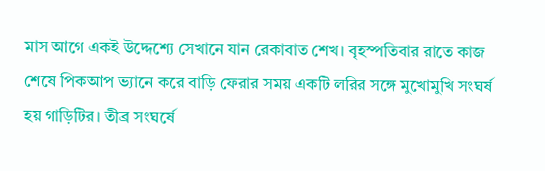মাস আগে একই উদ্দেশ্যে সেখানে যান রেকাবাত শেখ। বৃহস্পতিবার রাতে কাজ শেষে পিকআপ ভ্যানে করে বাড়ি ফেরার সময় একটি লরির সঙ্গে মুখোমুখি সংঘর্ষ হয় গাড়িটির। তীব্র সংঘর্ষে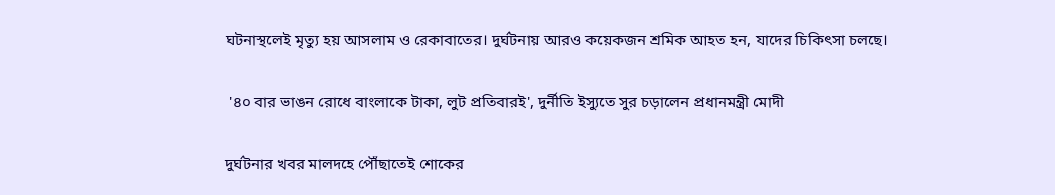ঘটনাস্থলেই মৃত্যু হয় আসলাম ও রেকাবাতের। দুর্ঘটনায় আরও কয়েকজন শ্রমিক আহত হন, যাদের চিকিৎসা চলছে।

 '৪০ বার ভাঙন রোধে বাংলাকে টাকা, লুট প্রতিবারই', দুর্নীতি ইস্যুতে সুর চড়ালেন প্রধানমন্ত্রী মোদী

দুর্ঘটনার খবর মালদহে পৌঁছাতেই শোকের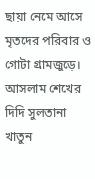ছায়া নেমে আসে মৃতদের পরিবার ও গোটা গ্রামজুড়ে। আসলাম শেখের দিদি সুলতানা খাতুন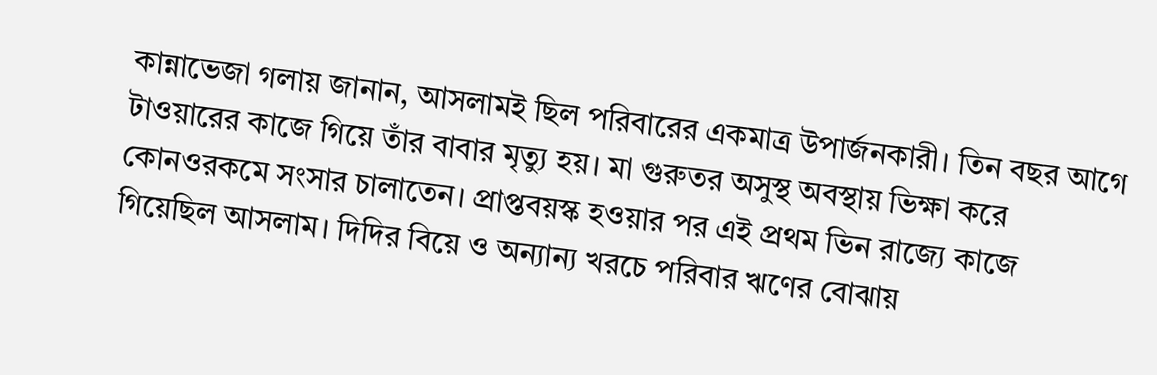কান্নাভেজা গলায় জানান, আসলামই ছিল পরিবারের একমাত্র উপার্জনকারী। তিন বছর আগে টাওয়ারের কাজে গিয়ে তাঁর বাবার মৃত্যু হয়। মা গুরুতর অসুস্থ অবস্থায় ভিক্ষা করে কোনওরকমে সংসার চালাতেন। প্রাপ্তবয়স্ক হওয়ার পর এই প্রথম ভিন রাজ্যে কাজে গিয়েছিল আসলাম। দিদির বিয়ে ও অন্যান্য খরচে পরিবার ঋণের বোঝায়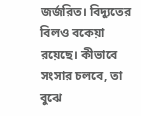জর্জরিত। বিদ্যুতের বিলও বকেয়া রয়েছে। কীভাবে সংসার চলবে, তা বুঝে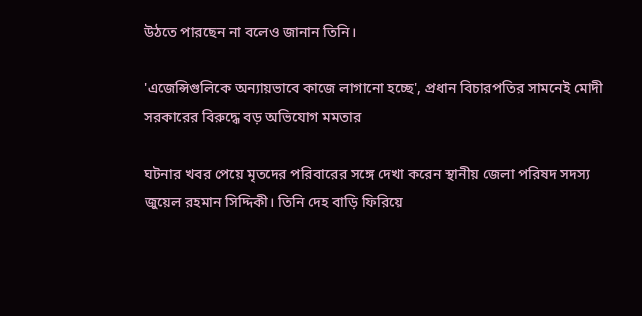উঠতে পারছেন না বলেও জানান তিনি।

'এজেন্সিগুলিকে অন্যায়ভাবে কাজে লাগানো হচ্ছে', প্রধান বিচারপতির সামনেই মোদী সরকারের বিরুদ্ধে বড় অভিযোগ মমতার

ঘটনার খবর পেয়ে মৃতদের পরিবারের সঙ্গে দেখা করেন স্থানীয় জেলা পরিষদ সদস্য জুয়েল রহমান সিদ্দিকী। তিনি দেহ বাড়ি ফিরিয়ে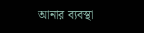আনার ব্যবস্থা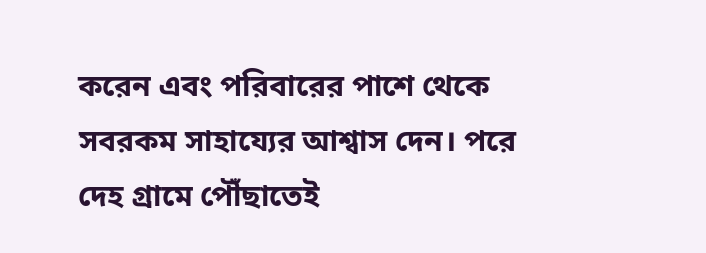করেন এবং পরিবারের পাশে থেকে সবরকম সাহায্যের আশ্বাস দেন। পরে দেহ গ্রামে পৌঁছাতেই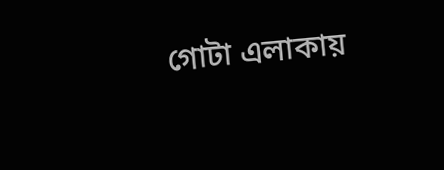গোটা এলাকায়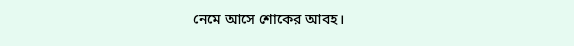নেমে আসে শোকের আবহ।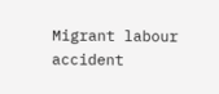Migrant labour accident